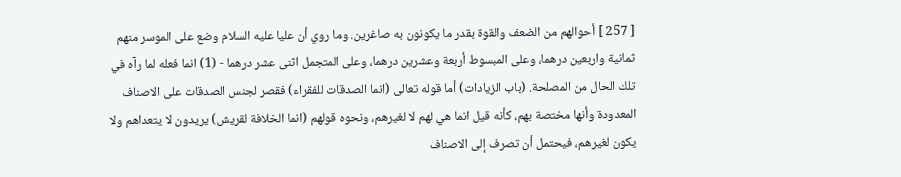[ 257 ] أحوالهم من الضعف والقوة بقدر ما يكونون به صاغرين. وما روي أن عليا عليه السلام وضع على الموسر منهم ثمانية واربعين درهما، وعلى المبسوط أربعة وعشرين درهما، وعلى المتجمل اثنى عشر درهما - (1) انما فعله لما رآه في تلك الحال من المصلحة. (باب الزيادات) أما قوله تعالى (انما الصدقات للفقراء) فقصر لجنس الصدقات على الاصناف المعدودة وأنها مختصة بهم، كأنه قيل انما هي لهم لا لغيرهم، ونحوه قولهم (انما الخلافة لقريش) يريدون لا يتعداهم ولا يكون لغيرهم، فيحتمل أن تصرف إلى الاصناف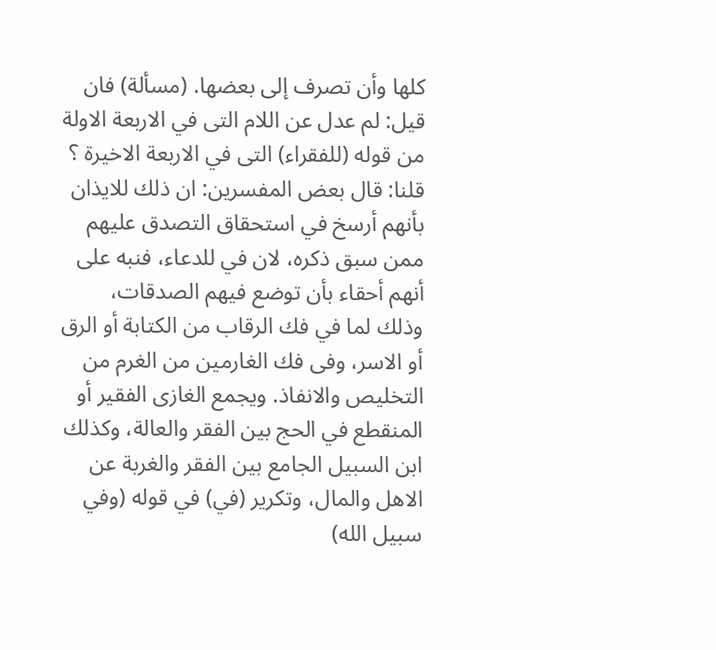كلها وأن تصرف إلى بعضها. (مسألة) فان قيل: لم عدل عن اللام التى في الاربعة الاولة من قوله (للفقراء) التى في الاربعة الاخيرة ؟ قلنا: قال بعض المفسرين: ان ذلك للايذان بأنهم أرسخ في استحقاق التصدق عليهم ممن سبق ذكره، لان في للدعاء، فنبه على أنهم أحقاء بأن توضع فيهم الصدقات، وذلك لما في فك الرقاب من الكتابة أو الرق أو الاسر، وفى فك الغارمين من الغرم من التخليص والانفاذ. ويجمع الغازى الفقير أو المنقطع في الحج بين الفقر والعالة، وكذلك ابن السبيل الجامع بين الفقر والغربة عن الاهل والمال، وتكرير (في) في قوله (وفي سبيل الله)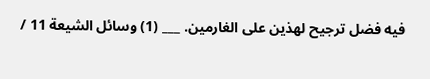فيه فضل ترجيح لهذين على الغارمين. ___ (1) وسائل الشيعة 11 /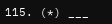115. (*) ___